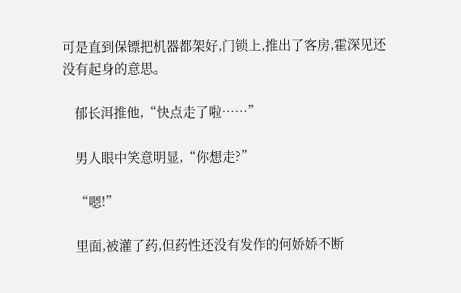可是直到保镖把机器都架好,门锁上,推出了客房,霍深见还没有起身的意思。

    郁长洱推他,“快点走了啦……”

    男人眼中笑意明显,“你想走?”

    “嗯!”

    里面,被灌了药,但药性还没有发作的何娇娇不断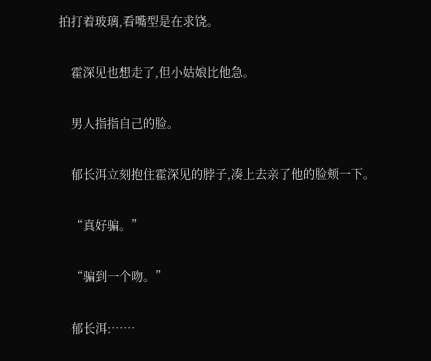拍打着玻璃,看嘴型是在求饶。

    霍深见也想走了,但小姑娘比他急。

    男人指指自己的脸。

    郁长洱立刻抱住霍深见的脖子,凑上去亲了他的脸颊一下。

    “真好骗。”

    “骗到一个吻。”

    郁长洱:……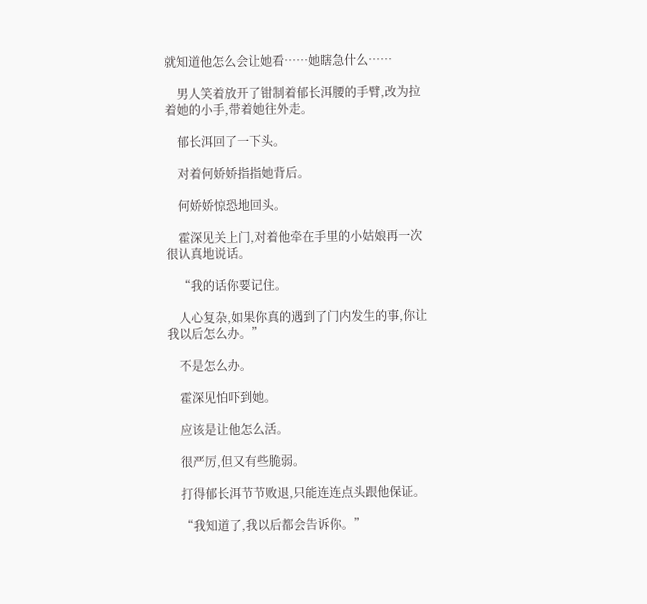就知道他怎么会让她看……她瞎急什么……

    男人笑着放开了钳制着郁长洱腰的手臂,改为拉着她的小手,带着她往外走。

    郁长洱回了一下头。

    对着何娇娇指指她背后。

    何娇娇惊恐地回头。

    霍深见关上门,对着他牵在手里的小姑娘再一次很认真地说话。

    “我的话你要记住。

    人心复杂,如果你真的遇到了门内发生的事,你让我以后怎么办。”

    不是怎么办。

    霍深见怕吓到她。

    应该是让他怎么活。

    很严厉,但又有些脆弱。

    打得郁长洱节节败退,只能连连点头跟他保证。

    “我知道了,我以后都会告诉你。”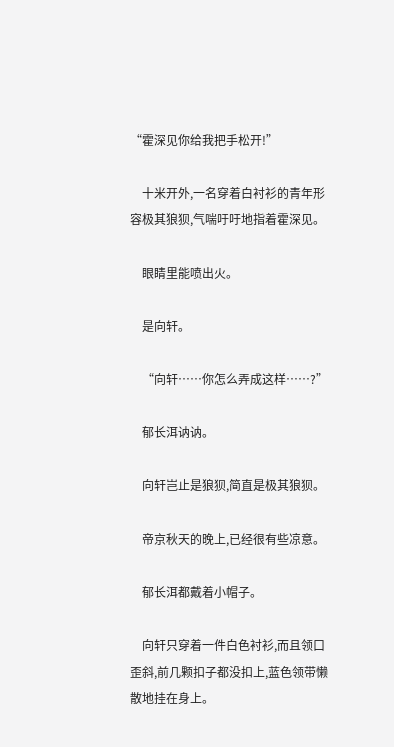“霍深见你给我把手松开!”

    十米开外,一名穿着白衬衫的青年形容极其狼狈,气喘吁吁地指着霍深见。

    眼睛里能喷出火。

    是向轩。

    “向轩……你怎么弄成这样……?”

    郁长洱讷讷。

    向轩岂止是狼狈,简直是极其狼狈。

    帝京秋天的晚上,已经很有些凉意。

    郁长洱都戴着小帽子。

    向轩只穿着一件白色衬衫,而且领口歪斜,前几颗扣子都没扣上,蓝色领带懒散地挂在身上。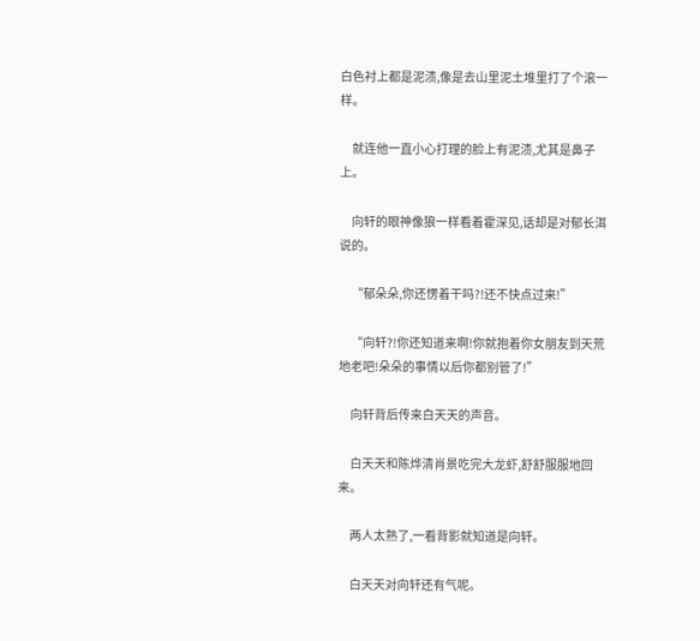白色衬上都是泥渍,像是去山里泥土堆里打了个滚一样。

    就连他一直小心打理的脸上有泥渍,尤其是鼻子上。

    向轩的眼神像狼一样看着霍深见,话却是对郁长洱说的。

    “郁朵朵,你还愣着干吗?!还不快点过来!”

    “向轩?!你还知道来啊!你就抱着你女朋友到天荒地老吧!朵朵的事情以后你都别管了!”

    向轩背后传来白天天的声音。

    白天天和陈烨清肖景吃完大龙虾,舒舒服服地回来。

    两人太熟了,一看背影就知道是向轩。

    白天天对向轩还有气呢。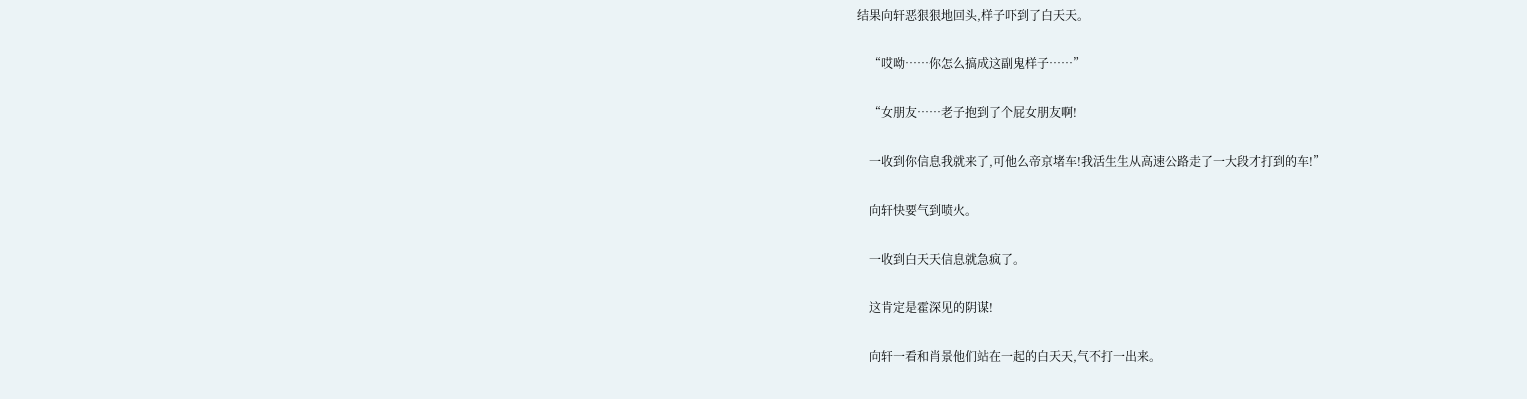结果向轩恶狠狠地回头,样子吓到了白天天。

    “哎呦……你怎么搞成这副鬼样子……”

    “女朋友……老子抱到了个屁女朋友啊!

    一收到你信息我就来了,可他么帝京堵车!我活生生从高速公路走了一大段才打到的车!”

    向轩快要气到喷火。

    一收到白天天信息就急疯了。

    这肯定是霍深见的阴谋!

    向轩一看和肖景他们站在一起的白天天,气不打一出来。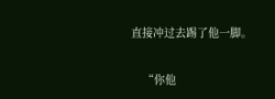直接冲过去踢了他一脚。

    “你他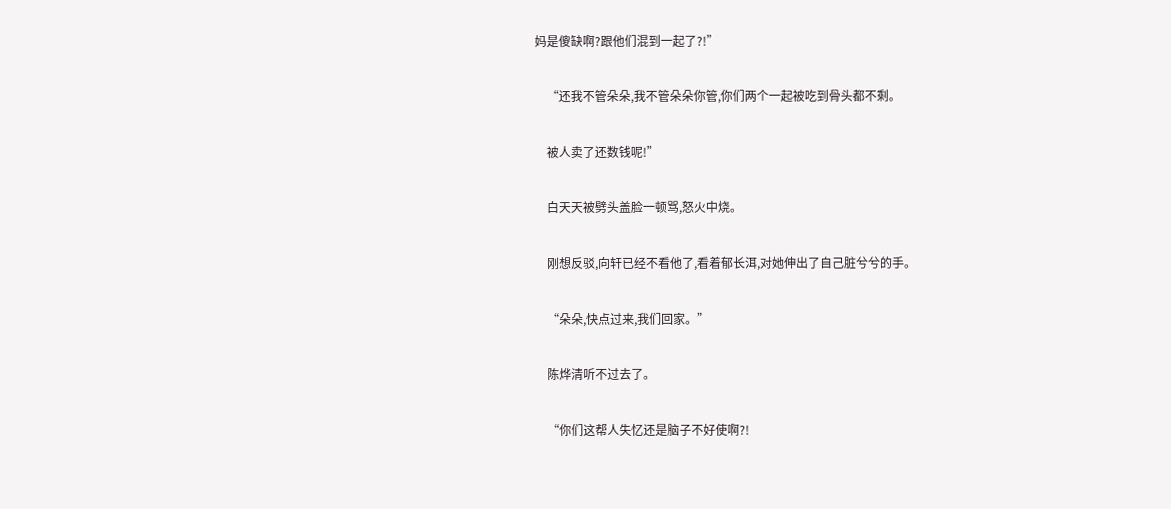妈是傻缺啊?跟他们混到一起了?!”

    “还我不管朵朵,我不管朵朵你管,你们两个一起被吃到骨头都不剩。

    被人卖了还数钱呢!”

    白天天被劈头盖脸一顿骂,怒火中烧。

    刚想反驳,向轩已经不看他了,看着郁长洱,对她伸出了自己脏兮兮的手。

    “朵朵,快点过来,我们回家。”

    陈烨清听不过去了。

    “你们这帮人失忆还是脑子不好使啊?!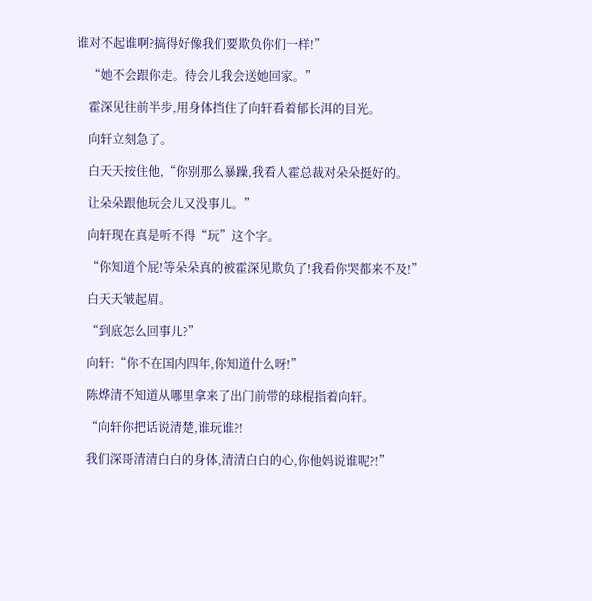谁对不起谁啊?搞得好像我们要欺负你们一样!”

    “她不会跟你走。待会儿我会送她回家。”

    霍深见往前半步,用身体挡住了向轩看着郁长洱的目光。

    向轩立刻急了。

    白天天按住他,“你别那么暴躁,我看人霍总裁对朵朵挺好的。

    让朵朵跟他玩会儿又没事儿。”

    向轩现在真是听不得“玩”这个字。

    “你知道个屁!等朵朵真的被霍深见欺负了!我看你哭都来不及!”

    白天天皱起眉。

    “到底怎么回事儿?”

    向轩:“你不在国内四年,你知道什么呀!”

    陈烨清不知道从哪里拿来了出门前带的球棍指着向轩。

    “向轩你把话说清楚,谁玩谁?!

    我们深哥清清白白的身体,清清白白的心,你他妈说谁呢?!”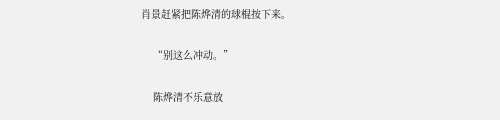肖景赶紧把陈烨清的球棍按下来。

    “别这么冲动。”

    陈烨清不乐意放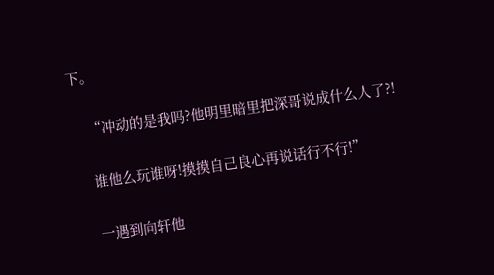下。

    “冲动的是我吗?他明里暗里把深哥说成什么人了?!

    谁他么玩谁呀!摸摸自己良心再说话行不行!”

    一遇到向轩他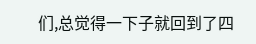们,总觉得一下子就回到了四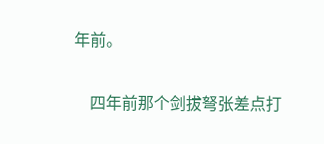年前。

    四年前那个剑拔弩张差点打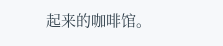起来的咖啡馆。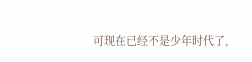可现在已经不是少年时代了,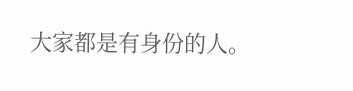大家都是有身份的人。